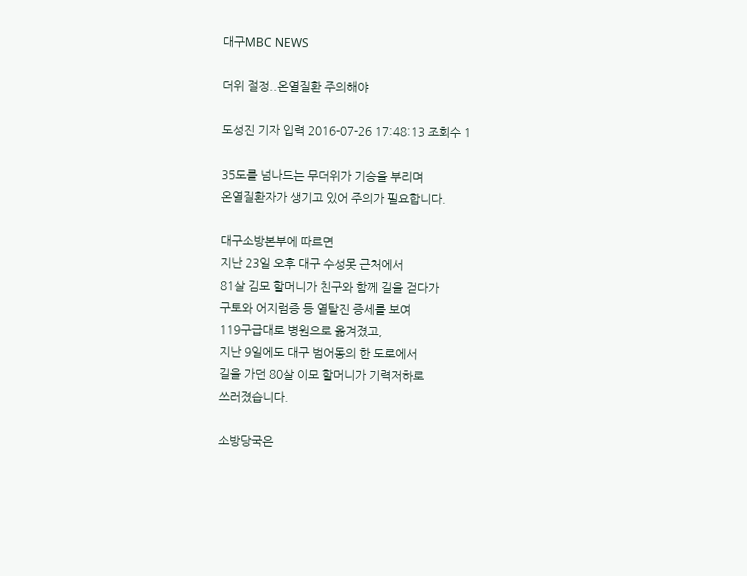대구MBC NEWS

더위 절정..온열질환 주의해야

도성진 기자 입력 2016-07-26 17:48:13 조회수 1

35도를 넘나드는 무더위가 기승을 부리며
온열질환자가 생기고 있어 주의가 필요합니다.

대구소방본부에 따르면
지난 23일 오후 대구 수성못 근처에서
81살 김모 할머니가 친구와 함께 길을 걷다가
구토와 어지럼증 등 열탈진 증세를 보여
119구급대로 병원으로 옮겨졌고,
지난 9일에도 대구 범어동의 한 도로에서
길을 가던 80살 이모 할머니가 기력저하로
쓰러졌습니다.

소방당국은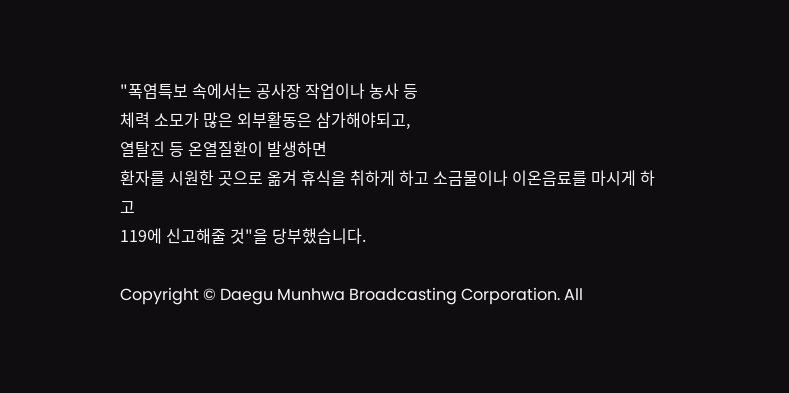"폭염특보 속에서는 공사장 작업이나 농사 등
체력 소모가 많은 외부활동은 삼가해야되고,
열탈진 등 온열질환이 발생하면
환자를 시원한 곳으로 옮겨 휴식을 취하게 하고 소금물이나 이온음료를 마시게 하고
119에 신고해줄 것"을 당부했습니다.

Copyright © Daegu Munhwa Broadcasting Corporation. All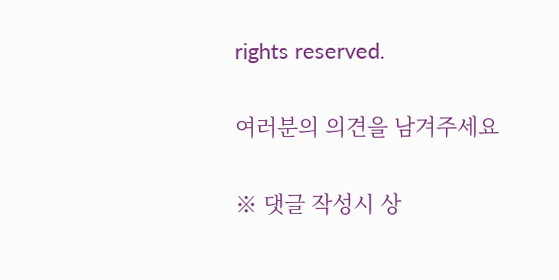rights reserved.

여러분의 의견을 남겨주세요

※ 댓글 작성시 상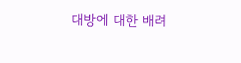대방에 대한 배려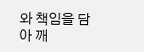와 책임을 담아 깨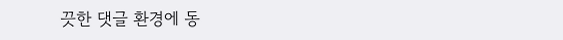끗한 댓글 환경에 동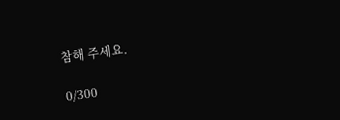참해 주세요.

0/300